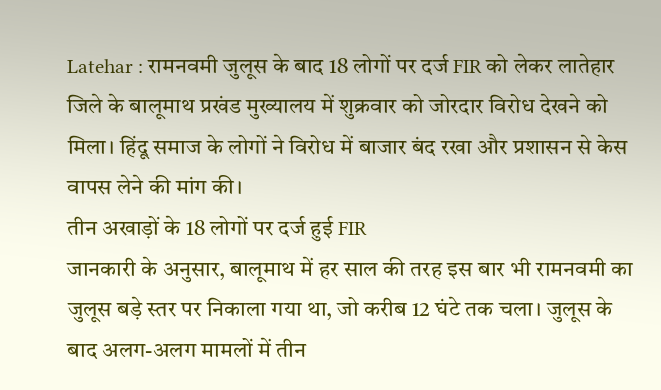Latehar : रामनवमी जुलूस के बाद 18 लोगों पर दर्ज FIR को लेकर लातेहार जिले के बालूमाथ प्रखंड मुख्यालय में शुक्रवार को जोरदार विरोध देखने को मिला। हिंदू समाज के लोगों ने विरोध में बाजार बंद रखा और प्रशासन से केस वापस लेने की मांग की।
तीन अखाड़ों के 18 लोगों पर दर्ज हुई FIR
जानकारी के अनुसार, बालूमाथ में हर साल की तरह इस बार भी रामनवमी का जुलूस बड़े स्तर पर निकाला गया था, जो करीब 12 घंटे तक चला। जुलूस के बाद अलग-अलग मामलों में तीन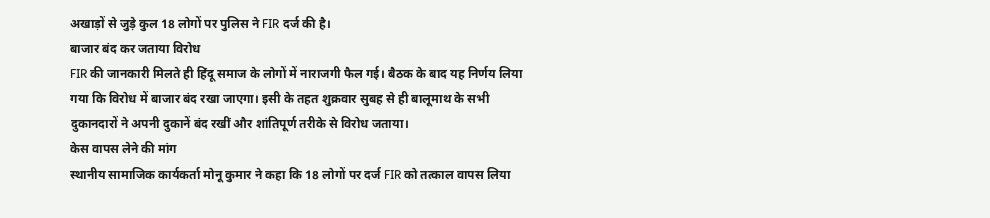अखाड़ों से जुड़े कुल 18 लोगों पर पुलिस ने FIR दर्ज की है।
बाजार बंद कर जताया विरोध
FIR की जानकारी मिलते ही हिंदू समाज के लोगों में नाराजगी फैल गई। बैठक के बाद यह निर्णय लिया गया कि विरोध में बाजार बंद रखा जाएगा। इसी के तहत शुक्रवार सुबह से ही बालूमाथ के सभी दुकानदारों ने अपनी दुकानें बंद रखीं और शांतिपूर्ण तरीके से विरोध जताया।
केस वापस लेने की मांग
स्थानीय सामाजिक कार्यकर्ता मोनू कुमार ने कहा कि 18 लोगों पर दर्ज FIR को तत्काल वापस लिया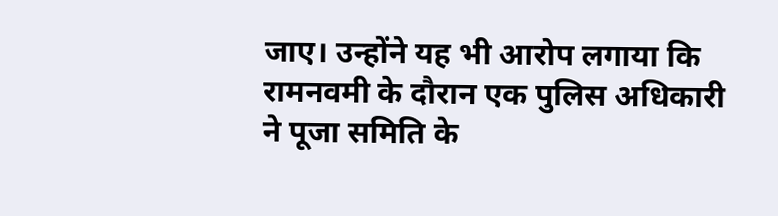जाए। उन्होंने यह भी आरोप लगाया कि रामनवमी के दौरान एक पुलिस अधिकारी ने पूजा समिति के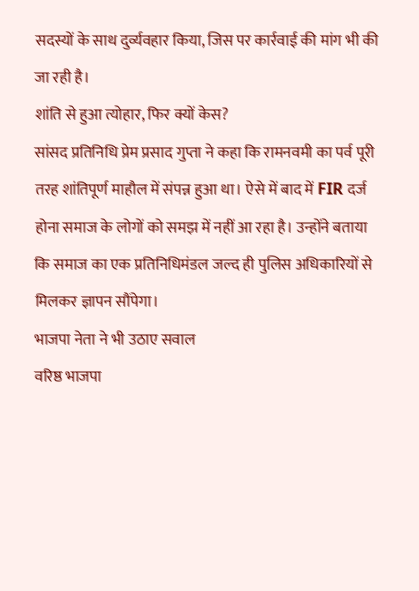सदस्यों के साथ दुर्व्यवहार किया, जिस पर कार्रवाई की मांग भी की जा रही है।
शांति से हुआ त्योहार, फिर क्यों केस?
सांसद प्रतिनिधि प्रेम प्रसाद गुप्ता ने कहा कि रामनवमी का पर्व पूरी तरह शांतिपूर्ण माहौल में संपन्न हुआ था। ऐसे में बाद में FIR दर्ज होना समाज के लोगों को समझ में नहीं आ रहा है। उन्होंने बताया कि समाज का एक प्रतिनिधिमंडल जल्द ही पुलिस अधिकारियों से मिलकर ज्ञापन सौंपेगा।
भाजपा नेता ने भी उठाए सवाल
वरिष्ठ भाजपा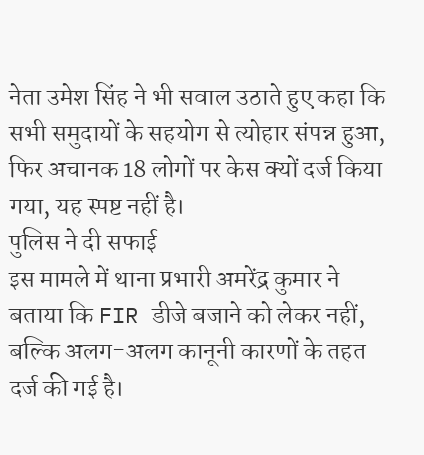नेता उमेश सिंह ने भी सवाल उठाते हुए कहा कि सभी समुदायों के सहयोग से त्योहार संपन्न हुआ, फिर अचानक 18 लोगों पर केस क्यों दर्ज किया गया, यह स्पष्ट नहीं है।
पुलिस ने दी सफाई
इस मामले में थाना प्रभारी अमरेंद्र कुमार ने बताया कि FIR डीजे बजाने को लेकर नहीं, बल्कि अलग-अलग कानूनी कारणों के तहत दर्ज की गई है।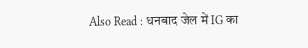Also Read : धनबाद जेल में IG का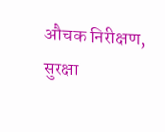औचक निरीक्षण, सुरक्षा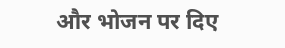और भोजन पर दिए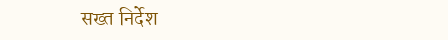सख्त निर्देश